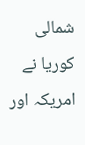شمالی کوریا نے امریکہ اور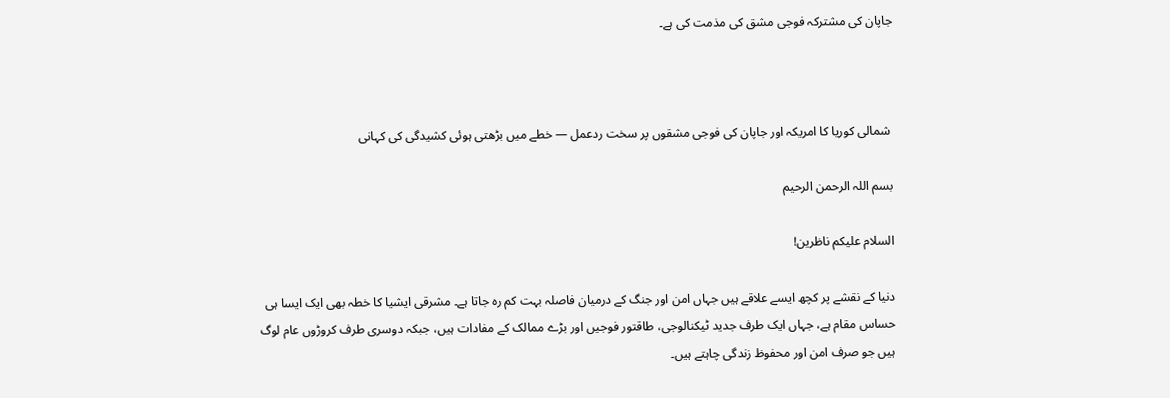جاپان کی مشترکہ فوجی مشق کی مذمت کی ہے۔



 شمالی کوریا کا امریکہ اور جاپان کی فوجی مشقوں پر سخت ردعمل — خطے میں بڑھتی ہوئی کشیدگی کی کہانی

بسم اللہ الرحمن الرحیم

السلام علیکم ناظرین!

دنیا کے نقشے پر کچھ ایسے علاقے ہیں جہاں امن اور جنگ کے درمیان فاصلہ بہت کم رہ جاتا ہے۔ مشرقی ایشیا کا خطہ بھی ایک ایسا ہی حساس مقام ہے، جہاں ایک طرف جدید ٹیکنالوجی، طاقتور فوجیں اور بڑے ممالک کے مفادات ہیں، جبکہ دوسری طرف کروڑوں عام لوگ ہیں جو صرف امن اور محفوظ زندگی چاہتے ہیں۔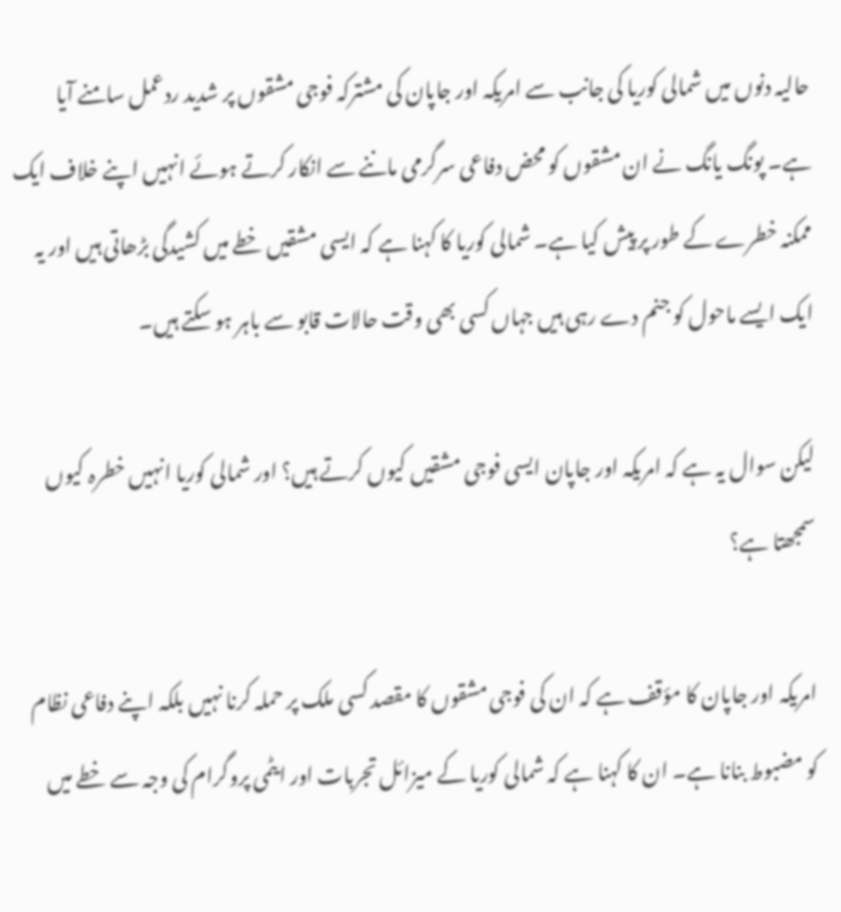حالیہ دنوں میں شمالی کوریا کی جانب سے امریکہ اور جاپان کی مشترکہ فوجی مشقوں پر شدید ردعمل سامنے آیا ہے۔ پونگ یانگ نے ان مشقوں کو محض دفاعی سرگرمی ماننے سے انکار کرتے ہوئے انہیں اپنے خلاف ایک ممکنہ خطرے کے طور پر پیش کیا ہے۔ شمالی کوریا کا کہنا ہے کہ ایسی مشقیں خطے میں کشیدگی بڑھاتی ہیں اور یہ ایک ایسے ماحول کو جنم دے رہی ہیں جہاں کسی بھی وقت حالات قابو سے باہر ہو سکتے ہیں۔

لیکن سوال یہ ہے کہ امریکہ اور جاپان ایسی فوجی مشقیں کیوں کرتے ہیں؟ اور شمالی کوریا انہیں خطرہ کیوں سمجھتا ہے؟

امریکہ اور جاپان کا مؤقف ہے کہ ان کی فوجی مشقوں کا مقصد کسی ملک پر حملہ کرنا نہیں بلکہ اپنے دفاعی نظام کو مضبوط بنانا ہے۔ ان کا کہنا ہے کہ شمالی کوریا کے میزائل تجربات اور ایٹمی پروگرام کی وجہ سے خطے میں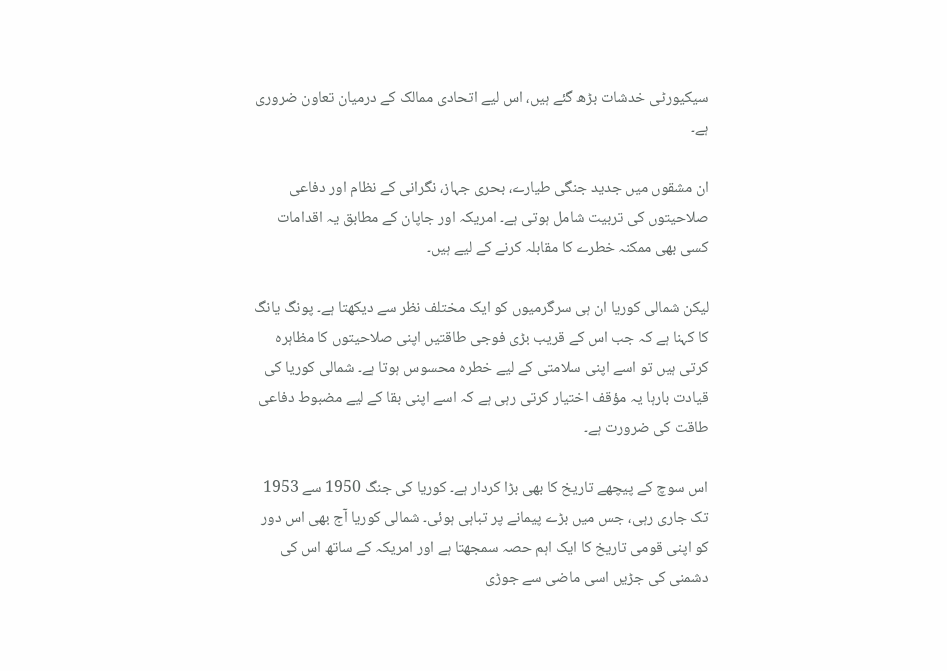سیکیورٹی خدشات بڑھ گئے ہیں، اس لیے اتحادی ممالک کے درمیان تعاون ضروری ہے۔

ان مشقوں میں جدید جنگی طیارے، بحری جہاز، نگرانی کے نظام اور دفاعی صلاحیتوں کی تربیت شامل ہوتی ہے۔ امریکہ اور جاپان کے مطابق یہ اقدامات کسی بھی ممکنہ خطرے کا مقابلہ کرنے کے لیے ہیں۔

لیکن شمالی کوریا ان ہی سرگرمیوں کو ایک مختلف نظر سے دیکھتا ہے۔ پونگ یانگ کا کہنا ہے کہ جب اس کے قریب بڑی فوجی طاقتیں اپنی صلاحیتوں کا مظاہرہ کرتی ہیں تو اسے اپنی سلامتی کے لیے خطرہ محسوس ہوتا ہے۔ شمالی کوریا کی قیادت بارہا یہ مؤقف اختیار کرتی رہی ہے کہ اسے اپنی بقا کے لیے مضبوط دفاعی طاقت کی ضرورت ہے۔

اس سوچ کے پیچھے تاریخ کا بھی بڑا کردار ہے۔ کوریا کی جنگ 1950 سے 1953 تک جاری رہی، جس میں بڑے پیمانے پر تباہی ہوئی۔ شمالی کوریا آج بھی اس دور کو اپنی قومی تاریخ کا ایک اہم حصہ سمجھتا ہے اور امریکہ کے ساتھ اس کی دشمنی کی جڑیں اسی ماضی سے جوڑی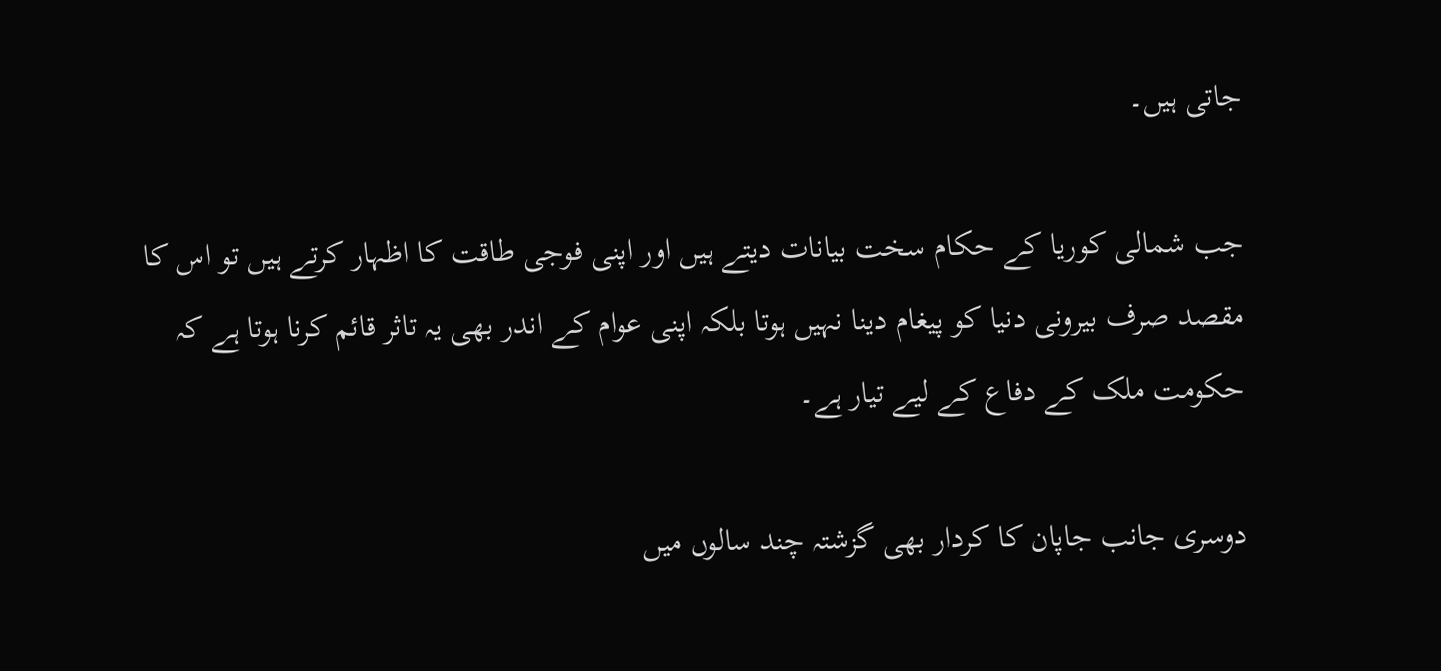جاتی ہیں۔

جب شمالی کوریا کے حکام سخت بیانات دیتے ہیں اور اپنی فوجی طاقت کا اظہار کرتے ہیں تو اس کا مقصد صرف بیرونی دنیا کو پیغام دینا نہیں ہوتا بلکہ اپنی عوام کے اندر بھی یہ تاثر قائم کرنا ہوتا ہے کہ حکومت ملک کے دفاع کے لیے تیار ہے۔

دوسری جانب جاپان کا کردار بھی گزشتہ چند سالوں میں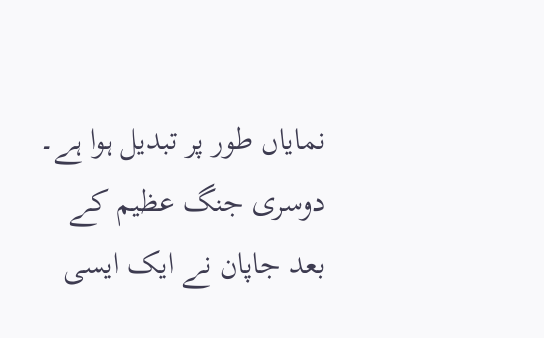نمایاں طور پر تبدیل ہوا ہے۔ دوسری جنگ عظیم کے بعد جاپان نے ایک ایسی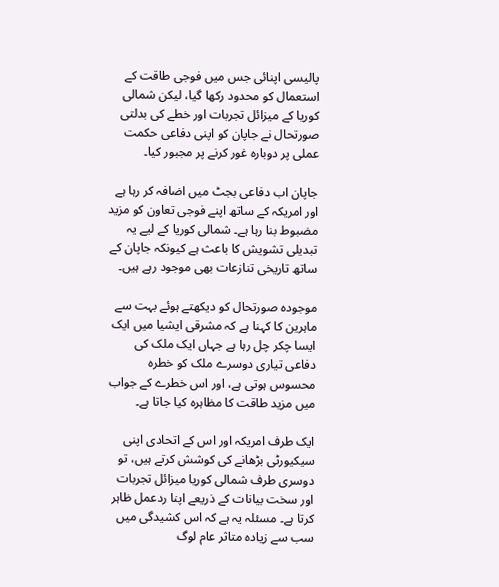پالیسی اپنائی جس میں فوجی طاقت کے استعمال کو محدود رکھا گیا، لیکن شمالی کوریا کے میزائل تجربات اور خطے کی بدلتی صورتحال نے جاپان کو اپنی دفاعی حکمت عملی پر دوبارہ غور کرنے پر مجبور کیا۔

جاپان اب دفاعی بجٹ میں اضافہ کر رہا ہے اور امریکہ کے ساتھ اپنے فوجی تعاون کو مزید مضبوط بنا رہا ہے۔ شمالی کوریا کے لیے یہ تبدیلی تشویش کا باعث ہے کیونکہ جاپان کے ساتھ تاریخی تنازعات بھی موجود رہے ہیں۔

موجودہ صورتحال کو دیکھتے ہوئے بہت سے ماہرین کا کہنا ہے کہ مشرقی ایشیا میں ایک ایسا چکر چل رہا ہے جہاں ایک ملک کی دفاعی تیاری دوسرے ملک کو خطرہ محسوس ہوتی ہے، اور اس خطرے کے جواب میں مزید طاقت کا مظاہرہ کیا جاتا ہے۔

ایک طرف امریکہ اور اس کے اتحادی اپنی سیکیورٹی بڑھانے کی کوشش کرتے ہیں، تو دوسری طرف شمالی کوریا میزائل تجربات اور سخت بیانات کے ذریعے اپنا ردعمل ظاہر کرتا ہے۔ مسئلہ یہ ہے کہ اس کشیدگی میں سب سے زیادہ متاثر عام لوگ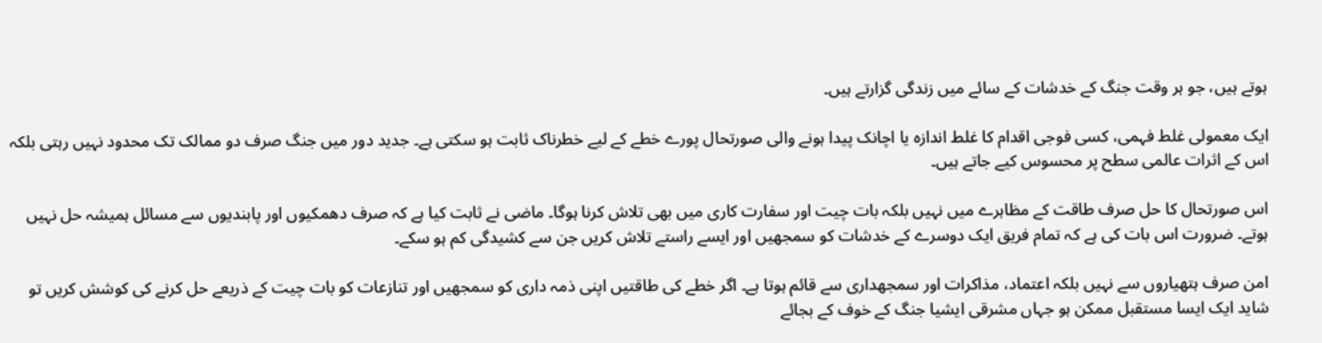ہوتے ہیں، جو ہر وقت جنگ کے خدشات کے سائے میں زندگی گزارتے ہیں۔

ایک معمولی غلط فہمی، کسی فوجی اقدام کا غلط اندازہ یا اچانک پیدا ہونے والی صورتحال پورے خطے کے لیے خطرناک ثابت ہو سکتی ہے۔ جدید دور میں جنگ صرف دو ممالک تک محدود نہیں رہتی بلکہ اس کے اثرات عالمی سطح پر محسوس کیے جاتے ہیں۔

اس صورتحال کا حل صرف طاقت کے مظاہرے میں نہیں بلکہ بات چیت اور سفارت کاری میں بھی تلاش کرنا ہوگا۔ ماضی نے ثابت کیا ہے کہ صرف دھمکیوں اور پابندیوں سے مسائل ہمیشہ حل نہیں ہوتے۔ ضرورت اس بات کی ہے کہ تمام فریق ایک دوسرے کے خدشات کو سمجھیں اور ایسے راستے تلاش کریں جن سے کشیدگی کم ہو سکے۔

امن صرف ہتھیاروں سے نہیں بلکہ اعتماد، مذاکرات اور سمجھداری سے قائم ہوتا ہے۔ اگر خطے کی طاقتیں اپنی ذمہ داری کو سمجھیں اور تنازعات کو بات چیت کے ذریعے حل کرنے کی کوشش کریں تو شاید ایک ایسا مستقبل ممکن ہو جہاں مشرقی ایشیا جنگ کے خوف کے بجائے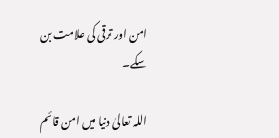امن اور ترقی کی علامت بن سکے۔

اللہ تعالیٰ دنیا میں امن قائم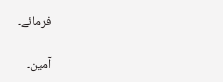فرمائے۔

آمین۔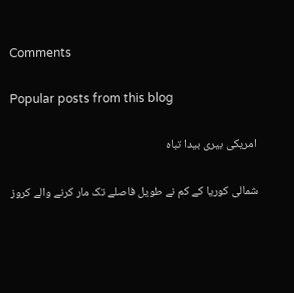Comments

Popular posts from this blog

امریکی بیری بیدا تباہ

شمالی کوریا کے کم نے طویل فاصلے تک مار کرنے والے کروز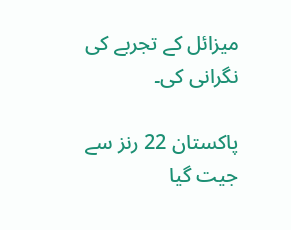میزائل کے تجربے کی نگرانی کی۔

پاکستان 22 رنز سے جیت گیا